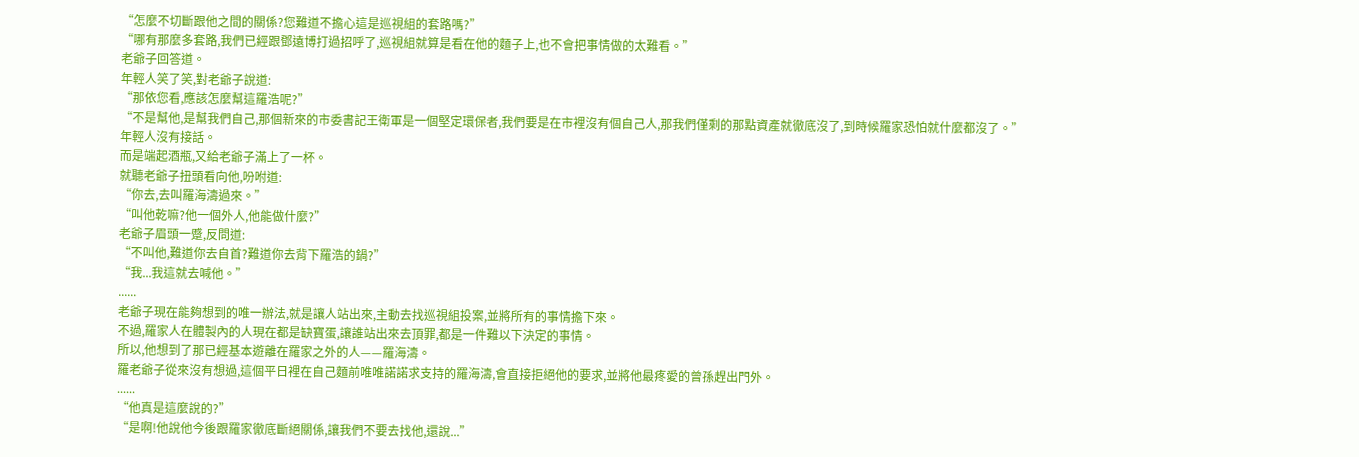“怎麼不切斷跟他之間的關係?您難道不擔心這是巡視組的套路嗎?”
“哪有那麼多套路,我們已經跟鄧遠博打過招呼了,巡視組就算是看在他的麵子上,也不會把事情做的太難看。”
老爺子回答道。
年輕人笑了笑,對老爺子說道:
“那依您看,應該怎麼幫這羅浩呢?”
“不是幫他,是幫我們自己,那個新來的市委書記王衛軍是一個堅定環保者,我們要是在市裡沒有個自己人,那我們僅剩的那點資產就徹底沒了,到時候羅家恐怕就什麼都沒了。”
年輕人沒有接話。
而是端起酒瓶,又給老爺子滿上了一杯。
就聽老爺子扭頭看向他,吩咐道:
“你去,去叫羅海濤過來。”
“叫他乾嘛?他一個外人,他能做什麼?”
老爺子眉頭一蹙,反問道:
“不叫他,難道你去自首?難道你去背下羅浩的鍋?”
“我...我這就去喊他。”
......
老爺子現在能夠想到的唯一辦法,就是讓人站出來,主動去找巡視組投案,並將所有的事情擔下來。
不過,羅家人在體製內的人現在都是缺寶蛋,讓誰站出來去頂罪,都是一件難以下決定的事情。
所以,他想到了那已經基本遊離在羅家之外的人——羅海濤。
羅老爺子從來沒有想過,這個平日裡在自己麵前唯唯諾諾求支持的羅海濤,會直接拒絕他的要求,並將他最疼愛的曾孫趕出門外。
......
“他真是這麼說的?”
“是啊!他說他今後跟羅家徹底斷絕關係,讓我們不要去找他,還說...”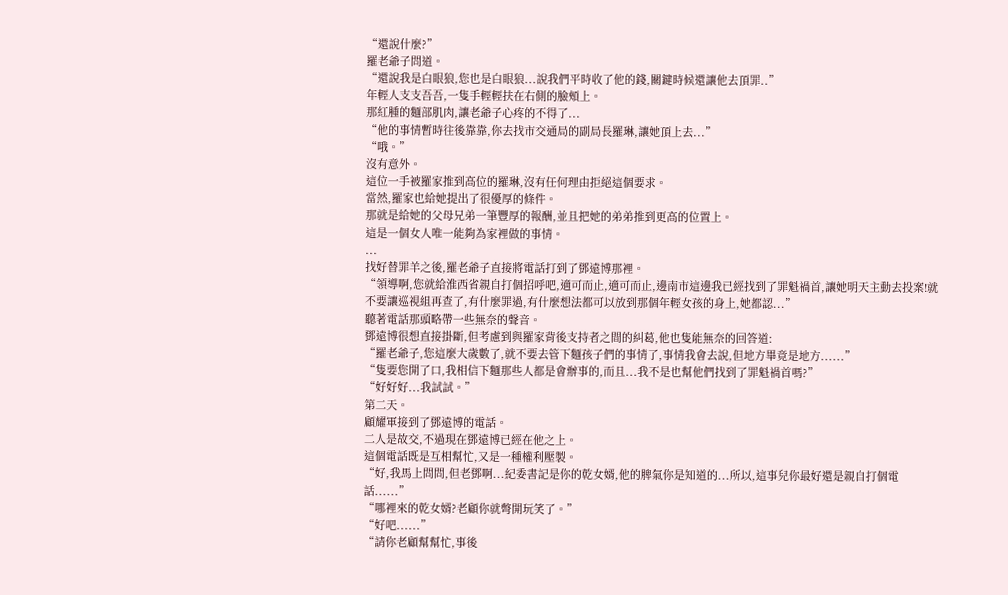“還說什麼?”
羅老爺子問道。
“還說我是白眼狼,您也是白眼狼...說我們平時收了他的錢,關鍵時候還讓他去頂罪..”
年輕人支支吾吾,一隻手輕輕扶在右側的臉頰上。
那紅腫的麵部肌肉,讓老爺子心疼的不得了...
“他的事情暫時往後靠靠,你去找市交通局的副局長羅琳,讓她頂上去...”
“哦。”
沒有意外。
這位一手被羅家推到高位的羅琳,沒有任何理由拒絕這個要求。
當然,羅家也給她提出了很優厚的條件。
那就是給她的父母兄弟一筆豐厚的報酬,並且把她的弟弟推到更高的位置上。
這是一個女人唯一能夠為家裡做的事情。
...
找好替罪羊之後,羅老爺子直接將電話打到了鄧遠博那裡。
“領導啊,您就給淮西省親自打個招呼吧,適可而止,適可而止,邊南市這邊我已經找到了罪魁禍首,讓她明天主動去投案!就不要讓巡視組再查了,有什麼罪過,有什麼想法都可以放到那個年輕女孩的身上,她都認...”
聽著電話那頭略帶一些無奈的聲音。
鄧遠博很想直接掛斷,但考慮到與羅家背後支持者之間的糾葛,他也隻能無奈的回答道:
“羅老爺子,您這麼大歲數了,就不要去管下麵孩子們的事情了,事情我會去說,但地方畢竟是地方......”
“隻要您開了口,我相信下麵那些人都是會辦事的,而且...我不是也幫他們找到了罪魁禍首嗎?”
“好好好...我試試。”
第二天。
顧耀軍接到了鄧遠博的電話。
二人是故交,不過現在鄧遠博已經在他之上。
這個電話既是互相幫忙,又是一種權利壓製。
“好,我馬上問問,但老鄧啊...紀委書記是你的乾女婿,他的脾氣你是知道的...所以,這事兒你最好還是親自打個電話......”
“哪裡來的乾女婿?老顧你就彆開玩笑了。”
“好吧......”
“請你老顧幫幫忙,事後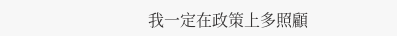我一定在政策上多照顧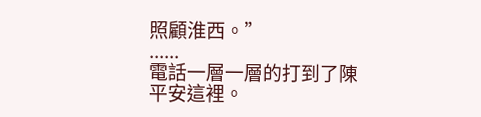照顧淮西。”
......
電話一層一層的打到了陳平安這裡。